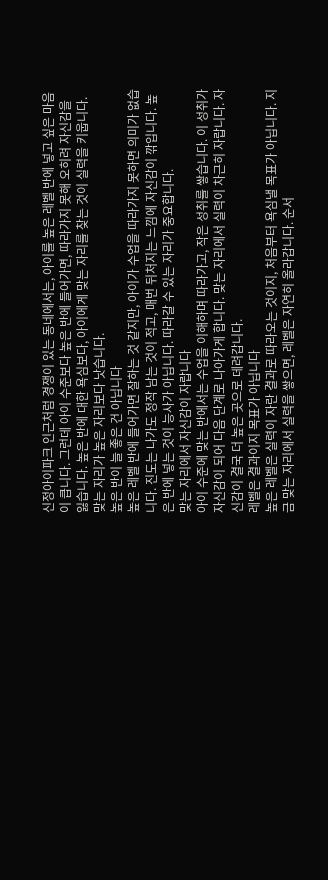신정아이파크 인근처럼 경쟁이 있는 동네에서는, 아이를 높은 레벨 반에 넣고 싶은 마음이 큽니다. 그런데 아이 수준보다 높은 반에 들어가면, 따라가지 못해 오히려 자신감을 잃습니다. 높은 반에 대한 욕심보다, 아이에게 맞는 자리를 찾는 것이 실력을 키웁니다. 맞는 자리가 높은 자리보다 낫습니다.
높은 반이 늘 좋은 건 아닙니다
높은 레벨 반에 들어가면 잘하는 것 같지만, 아이가 수업을 따라가지 못하면 의미가 없습니다. 진도는 나가도 정작 남는 것이 적고, 매번 뒤처지는 느낌에 자신감이 깎입니다. 높은 반에 넣는 것이 능사가 아닙니다. 따라갈 수 있는 자리가 중요합니다.
맞는 자리에서 자신감이 자랍니다
아이 수준에 맞는 반에서는 수업을 이해하며 따라가고, 작은 성취를 쌓습니다. 이 성취가 자신감이 되어 다음 단계로 나아가게 합니다. 맞는 자리에서 실력이 차근히 자랍니다. 자신감이 결국 더 높은 곳으로 데려갑니다.
레벨은 결과이지 목표가 아닙니다
높은 레벨은 실력이 자란 결과로 따라오는 것이지, 처음부터 욕심낼 목표가 아닙니다. 지금 맞는 자리에서 실력을 쌓으면, 레벨은 자연히 올라갑니다. 순서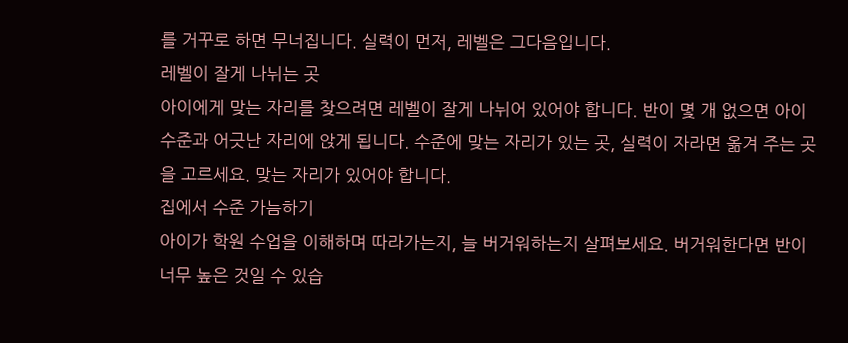를 거꾸로 하면 무너집니다. 실력이 먼저, 레벨은 그다음입니다.
레벨이 잘게 나뉘는 곳
아이에게 맞는 자리를 찾으려면 레벨이 잘게 나뉘어 있어야 합니다. 반이 몇 개 없으면 아이 수준과 어긋난 자리에 앉게 됩니다. 수준에 맞는 자리가 있는 곳, 실력이 자라면 옮겨 주는 곳을 고르세요. 맞는 자리가 있어야 합니다.
집에서 수준 가늠하기
아이가 학원 수업을 이해하며 따라가는지, 늘 버거워하는지 살펴보세요. 버거워한다면 반이 너무 높은 것일 수 있습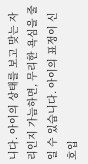니다. 아이의 상태를 보고 맞는 자리인지 가늠하면, 무리한 욕심을 줄일 수 있습니다. 아이의 표정이 신호입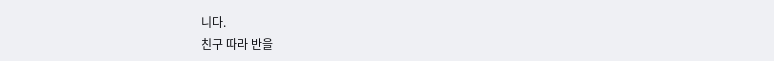니다.
친구 따라 반을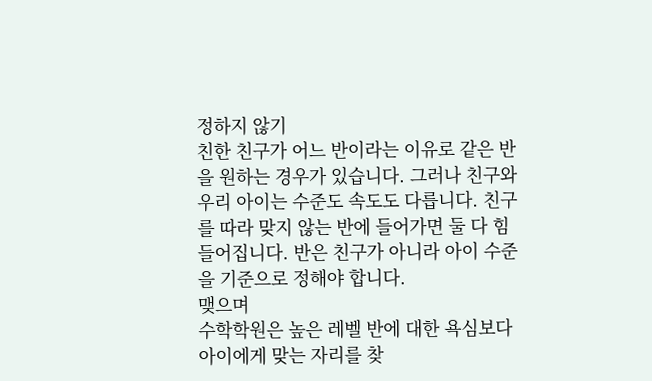정하지 않기
친한 친구가 어느 반이라는 이유로 같은 반을 원하는 경우가 있습니다. 그러나 친구와 우리 아이는 수준도 속도도 다릅니다. 친구를 따라 맞지 않는 반에 들어가면 둘 다 힘들어집니다. 반은 친구가 아니라 아이 수준을 기준으로 정해야 합니다.
맺으며
수학학원은 높은 레벨 반에 대한 욕심보다 아이에게 맞는 자리를 찾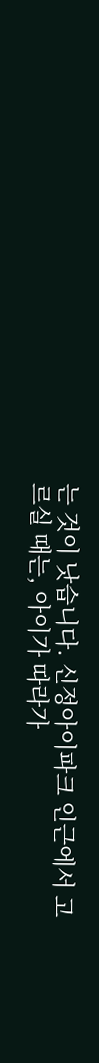는 것이 낫습니다. 신정아이파크 인근에서 고르실 때는, 아이가 따라가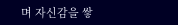며 자신감을 쌓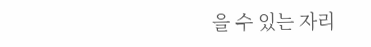을 수 있는 자리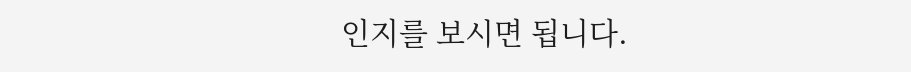인지를 보시면 됩니다.